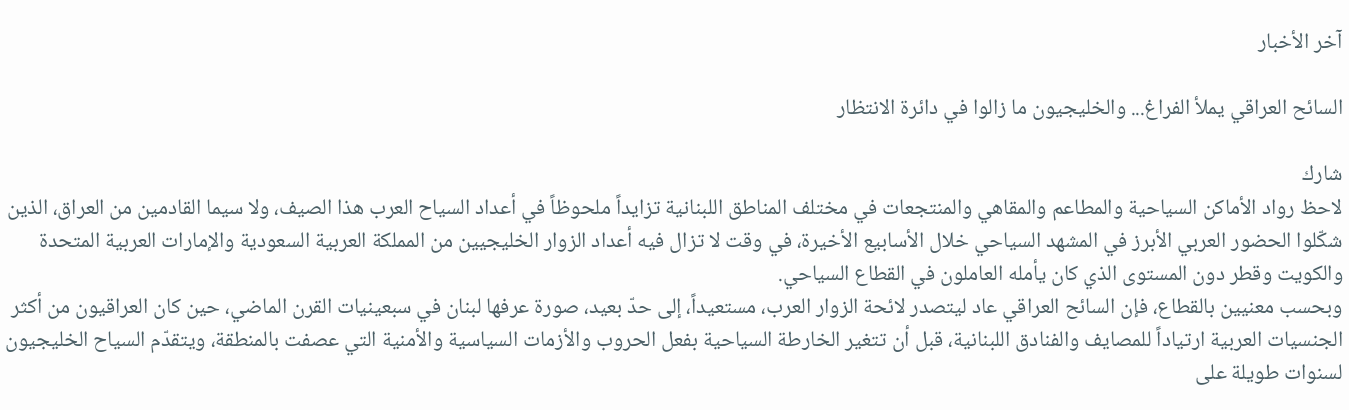آخر الأخبار

السائح العراقي يملأ الفراغ... والخليجيون ما زالوا في دائرة الانتظار

شارك
لاحظ رواد الأماكن السياحية والمطاعم والمقاهي والمنتجعات في مختلف المناطق اللبنانية تزايداً ملحوظاً في أعداد السياح العرب هذا الصيف، ولا سيما القادمين من العراق، الذين شكّلوا الحضور العربي الأبرز في المشهد السياحي خلال الأسابيع الأخيرة، في وقت لا تزال فيه أعداد الزوار الخليجيين من المملكة العربية السعودية والإمارات العربية المتحدة والكويت وقطر دون المستوى الذي كان يأمله العاملون في القطاع السياحي.
وبحسب معنيين بالقطاع، فإن السائح العراقي عاد ليتصدر لائحة الزوار العرب، مستعيداً، إلى حدّ بعيد، صورة عرفها لبنان في سبعينيات القرن الماضي، حين كان العراقيون من أكثر الجنسيات العربية ارتياداً للمصايف والفنادق اللبنانية، قبل أن تتغير الخارطة السياحية بفعل الحروب والأزمات السياسية والأمنية التي عصفت بالمنطقة، ويتقدّم السياح الخليجيون لسنوات طويلة على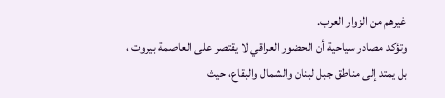غيرهم من الزوار العرب.
وتؤكد مصادر سياحية أن الحضور العراقي لا يقتصر على العاصمة بيروت ، بل يمتد إلى مناطق جبل لبنان والشمال والبقاع، حيث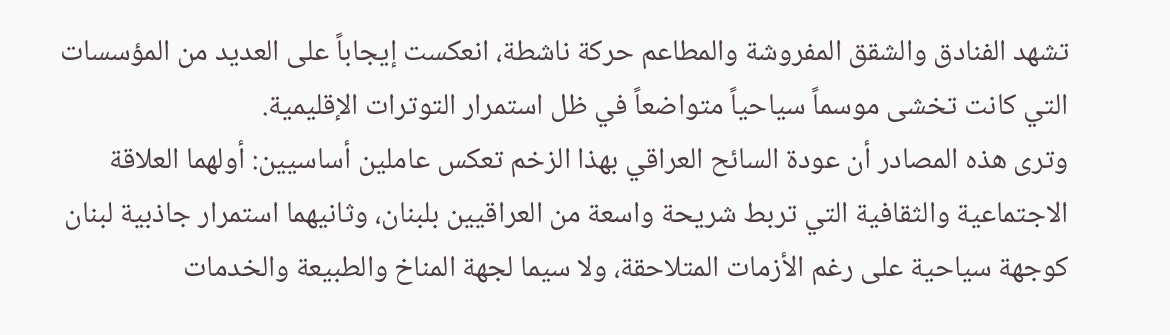تشهد الفنادق والشقق المفروشة والمطاعم حركة ناشطة، انعكست إيجاباً على العديد من المؤسسات التي كانت تخشى موسماً سياحياً متواضعاً في ظل استمرار التوترات الإقليمية.
وترى هذه المصادر أن عودة السائح العراقي بهذا الزخم تعكس عاملين أساسيين: أولهما العلاقة الاجتماعية والثقافية التي تربط شريحة واسعة من العراقيين بلبنان، وثانيهما استمرار جاذبية لبنان كوجهة سياحية على رغم الأزمات المتلاحقة، ولا سيما لجهة المناخ والطبيعة والخدمات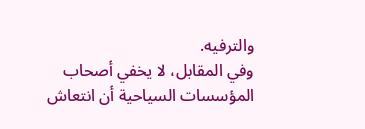والترفيه.
وفي المقابل، لا يخفي أصحاب المؤسسات السياحية أن انتعاش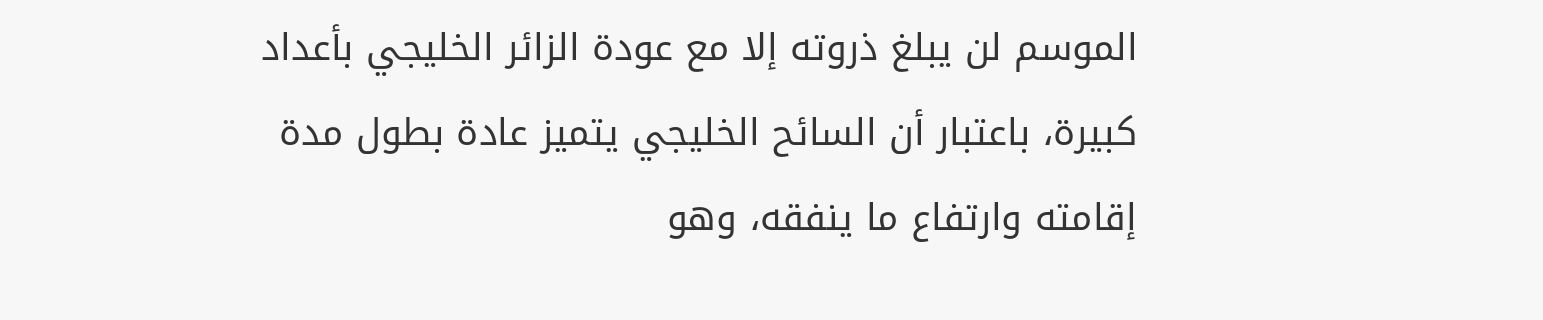الموسم لن يبلغ ذروته إلا مع عودة الزائر الخليجي بأعداد كبيرة، باعتبار أن السائح الخليجي يتميز عادة بطول مدة إقامته وارتفاع ما ينفقه، وهو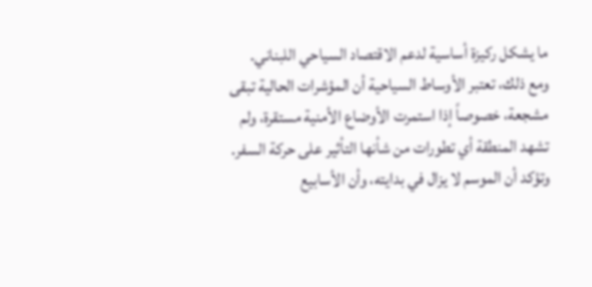ما يشكل ركيزة أساسية لدعم الاقتصاد السياحي اللبناني.
ومع ذلك، تعتبر الأوساط السياحية أن المؤشرات الحالية تبقى مشجعة، خصوصاً إذا استمرت الأوضاع الأمنية مستقرة، ولم تشهد المنطقة أي تطورات من شأنها التأثير على حركة السفر. وتؤكد أن الموسم لا يزال في بدايته، وأن الأسابيع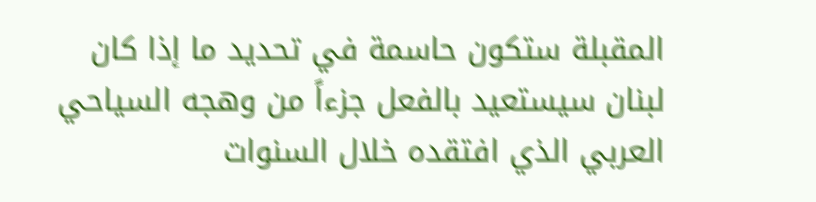المقبلة ستكون حاسمة في تحديد ما إذا كان لبنان سيستعيد بالفعل جزءاً من وهجه السياحي العربي الذي افتقده خلال السنوات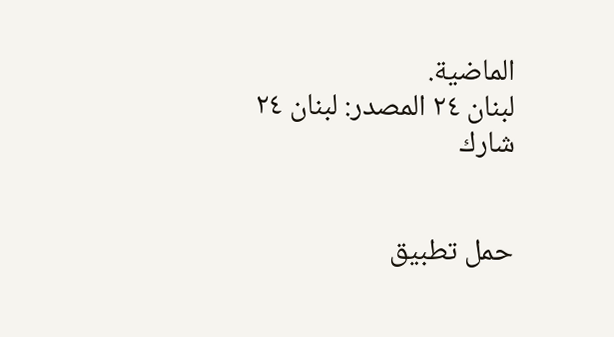الماضية.
لبنان ٢٤ المصدر: لبنان ٢٤
شارك


حمل تطبيق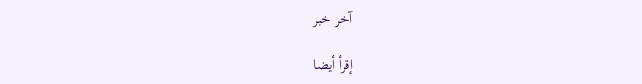آخر خبر

إقرأ أيضا